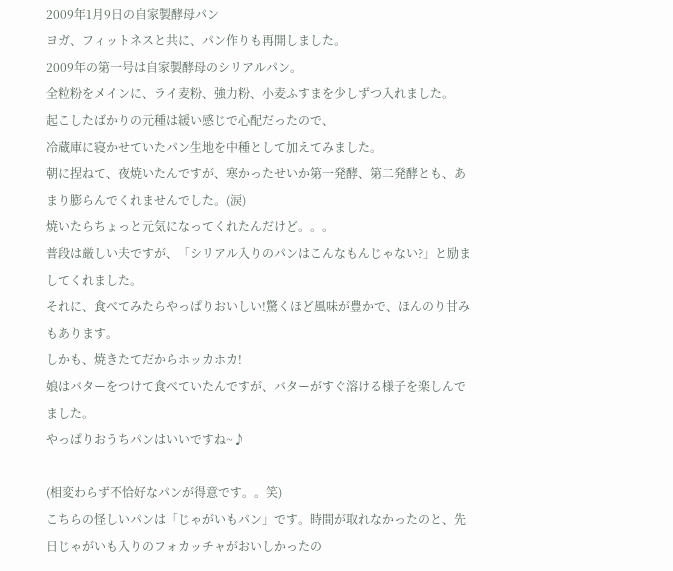2009年1月9日の自家製酵母パン
ヨガ、フィットネスと共に、パン作りも再開しました。
2009年の第一号は自家製酵母のシリアルパン。
全粒粉をメインに、ライ麦粉、強力粉、小麦ふすまを少しずつ入れました。
起こしたばかりの元種は緩い感じで心配だったので、
冷蔵庫に寝かせていたパン生地を中種として加えてみました。
朝に捏ねて、夜焼いたんですが、寒かったせいか第一発酵、第二発酵とも、あまり膨らんでくれませんでした。(涙)
焼いたらちょっと元気になってくれたんだけど。。。
普段は厳しい夫ですが、「シリアル入りのパンはこんなもんじゃない?」と励ましてくれました。
それに、食べてみたらやっぱりおいしい!驚くほど風味が豊かで、ほんのり甘みもあります。
しかも、焼きたてだからホッカホカ!
娘はバターをつけて食べていたんですが、バターがすぐ溶ける様子を楽しんでました。
やっぱりおうちパンはいいですね~♪

(相変わらず不恰好なパンが得意です。。笑)
こちらの怪しいパンは「じゃがいもパン」です。時間が取れなかったのと、先日じゃがいも入りのフォカッチャがおいしかったの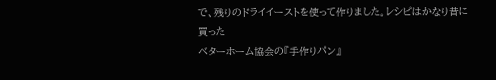で、残りのドライイーストを使って作りました。レシピはかなり昔に買った
ベターホーム協会の『手作りパン』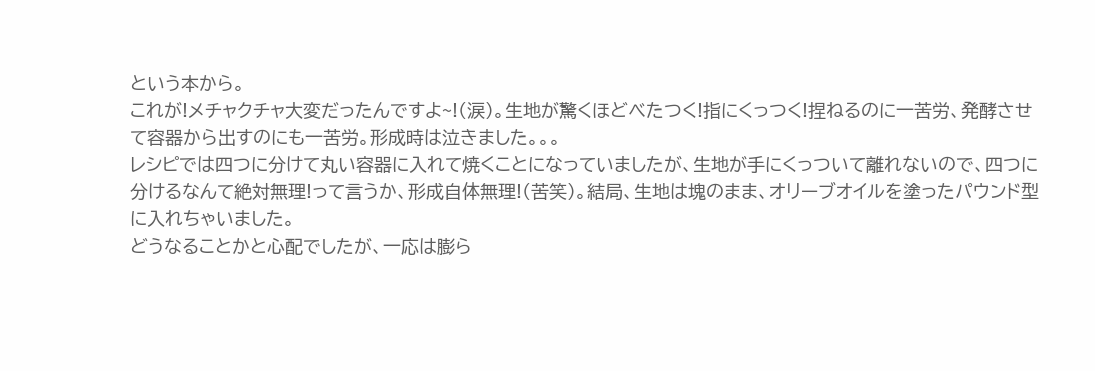という本から。
これが!メチャクチャ大変だったんですよ~!(涙)。生地が驚くほどべたつく!指にくっつく!捏ねるのに一苦労、発酵させて容器から出すのにも一苦労。形成時は泣きました。。。
レシピでは四つに分けて丸い容器に入れて焼くことになっていましたが、生地が手にくっついて離れないので、四つに分けるなんて絶対無理!って言うか、形成自体無理!(苦笑)。結局、生地は塊のまま、オリーブオイルを塗ったパウンド型に入れちゃいました。
どうなることかと心配でしたが、一応は膨ら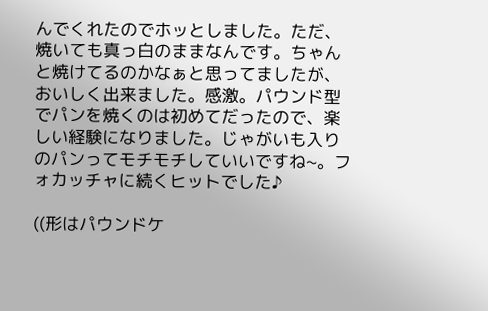んでくれたのでホッとしました。ただ、焼いても真っ白のままなんです。ちゃんと焼けてるのかなぁと思ってましたが、おいしく出来ました。感激。パウンド型でパンを焼くのは初めてだったので、楽しい経験になりました。じゃがいも入りのパンってモチモチしていいですね~。フォカッチャに続くヒットでした♪

((形はパウンドケ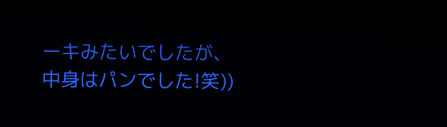ーキみたいでしたが、中身はパンでした!笑))